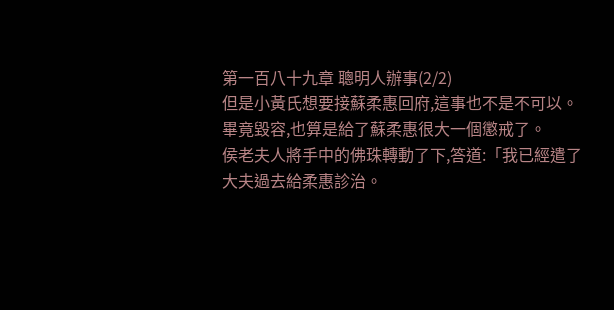第一百八十九章 聰明人辦事(2/2)
但是小黃氏想要接蘇柔惠回府,這事也不是不可以。
畢竟毀容,也算是給了蘇柔惠很大一個懲戒了。
侯老夫人將手中的佛珠轉動了下,答道:「我已經遣了大夫過去給柔惠診治。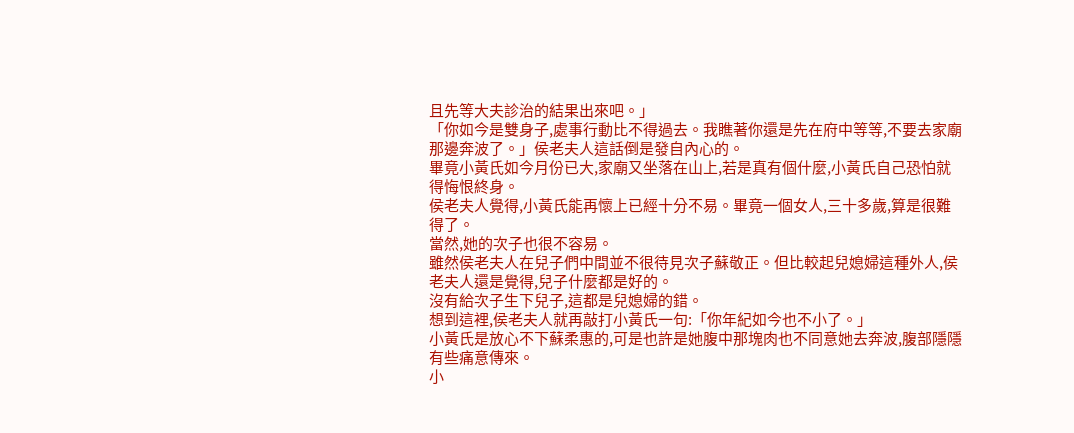且先等大夫診治的結果出來吧。」
「你如今是雙身子,處事行動比不得過去。我瞧著你還是先在府中等等,不要去家廟那邊奔波了。」侯老夫人這話倒是發自內心的。
畢竟小黃氏如今月份已大,家廟又坐落在山上,若是真有個什麼,小黃氏自己恐怕就得悔恨終身。
侯老夫人覺得,小黃氏能再懷上已經十分不易。畢竟一個女人,三十多歲,算是很難得了。
當然,她的次子也很不容易。
雖然侯老夫人在兒子們中間並不很待見次子蘇敬正。但比較起兒媳婦這種外人,侯老夫人還是覺得,兒子什麼都是好的。
沒有給次子生下兒子,這都是兒媳婦的錯。
想到這裡,侯老夫人就再敲打小黃氏一句:「你年紀如今也不小了。」
小黃氏是放心不下蘇柔惠的,可是也許是她腹中那塊肉也不同意她去奔波,腹部隱隱有些痛意傳來。
小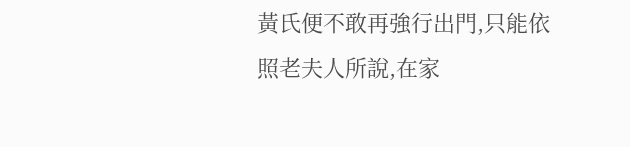黃氏便不敢再強行出門,只能依照老夫人所說,在家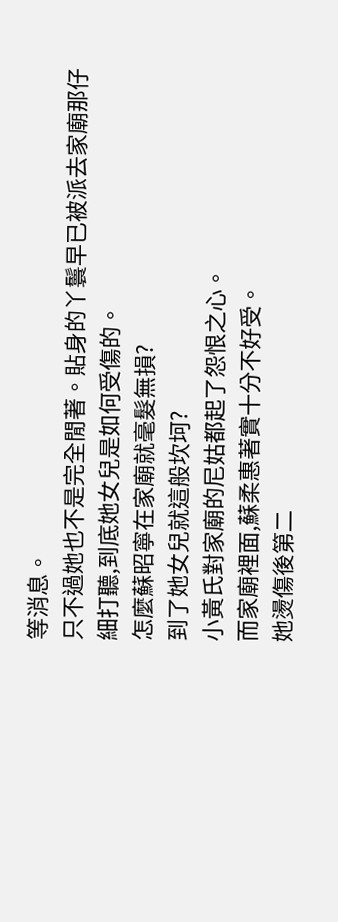等消息。
只不過她也不是完全閒著。貼身的丫鬟早已被派去家廟那仔細打聽,到底她女兒是如何受傷的。
怎麼蘇昭寧在家廟就毫髮無損?
到了她女兒就這般坎坷?
小黃氏對家廟的尼姑都起了怨恨之心。
而家廟裡面,蘇柔惠著實十分不好受。
她燙傷後第二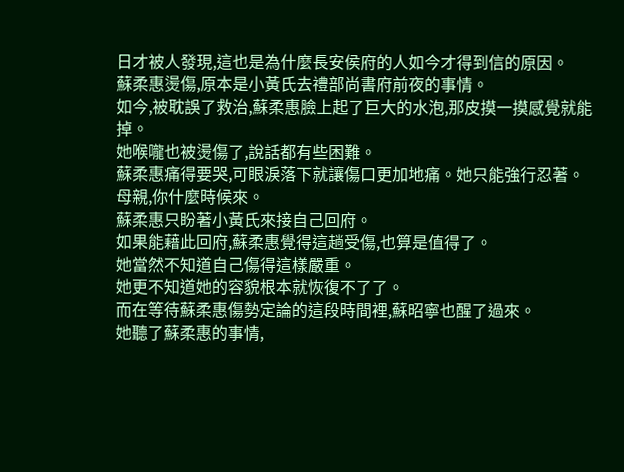日才被人發現,這也是為什麼長安侯府的人如今才得到信的原因。
蘇柔惠燙傷,原本是小黃氏去禮部尚書府前夜的事情。
如今,被耽誤了救治,蘇柔惠臉上起了巨大的水泡,那皮摸一摸感覺就能掉。
她喉嚨也被燙傷了,說話都有些困難。
蘇柔惠痛得要哭,可眼淚落下就讓傷口更加地痛。她只能強行忍著。
母親,你什麼時候來。
蘇柔惠只盼著小黃氏來接自己回府。
如果能藉此回府,蘇柔惠覺得這趟受傷,也算是值得了。
她當然不知道自己傷得這樣嚴重。
她更不知道她的容貌根本就恢復不了了。
而在等待蘇柔惠傷勢定論的這段時間裡,蘇昭寧也醒了過來。
她聽了蘇柔惠的事情,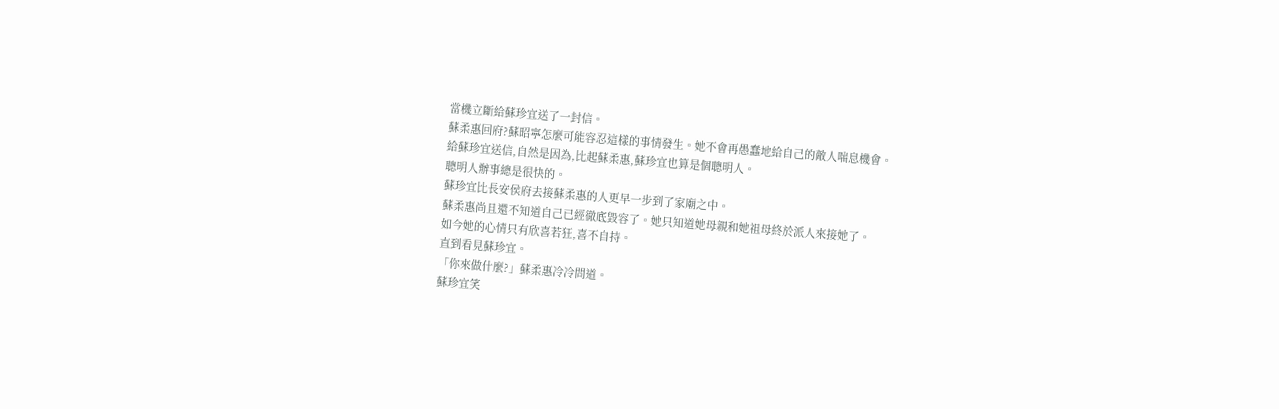當機立斷給蘇珍宜送了一封信。
蘇柔惠回府?蘇昭寧怎麼可能容忍這樣的事情發生。她不會再愚蠢地給自己的敵人喘息機會。
給蘇珍宜送信,自然是因為,比起蘇柔惠,蘇珍宜也算是個聰明人。
聰明人辦事總是很快的。
蘇珍宜比長安侯府去接蘇柔惠的人更早一步到了家廟之中。
蘇柔惠尚且還不知道自己已經徹底毀容了。她只知道她母親和她祖母終於派人來接她了。
如今她的心情只有欣喜若狂,喜不自持。
直到看見蘇珍宜。
「你來做什麼?」蘇柔惠冷冷問道。
蘇珍宜笑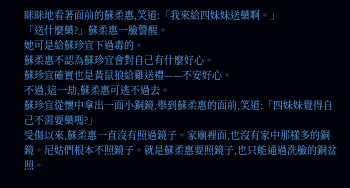眯眯地看著面前的蘇柔惠,笑道:「我來給四妹妹送藥啊。」
「送什麼藥?」蘇柔惠一臉警醒。
她可是給蘇珍宜下過毒的。
蘇柔惠不認為蘇珍宜會對自己有什麼好心。
蘇珍宜確實也是黃鼠狼給雞送禮——不安好心。
不過,這一劫,蘇柔惠可逃不過去。
蘇珍宜從懷中拿出一面小銅鏡,舉到蘇柔惠的面前,笑道:「四妹妹覺得自己不需要藥嗎?」
受傷以來,蘇柔惠一直沒有照過鏡子。家廟裡面,也沒有家中那樣多的銅鏡。尼姑們根本不照鏡子。就是蘇柔惠要照鏡子,也只能通過洗臉的銅盆照。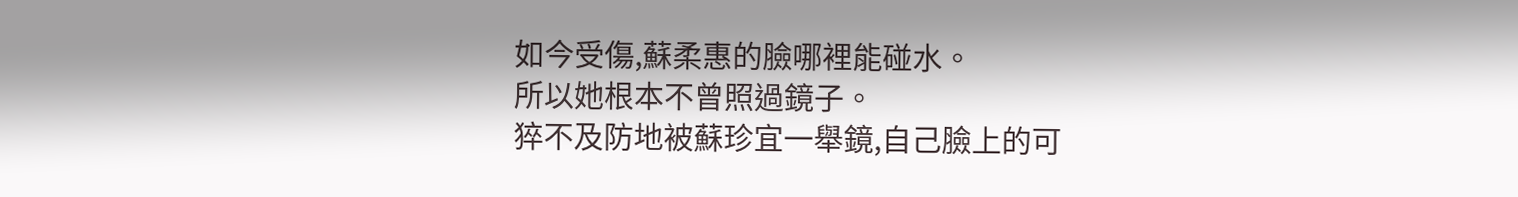如今受傷,蘇柔惠的臉哪裡能碰水。
所以她根本不曾照過鏡子。
猝不及防地被蘇珍宜一舉鏡,自己臉上的可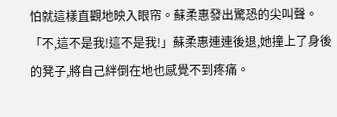怕就這樣直觀地映入眼帘。蘇柔惠發出驚恐的尖叫聲。
「不,這不是我!這不是我!」蘇柔惠連連後退,她撞上了身後的凳子,將自己絆倒在地也感覺不到疼痛。